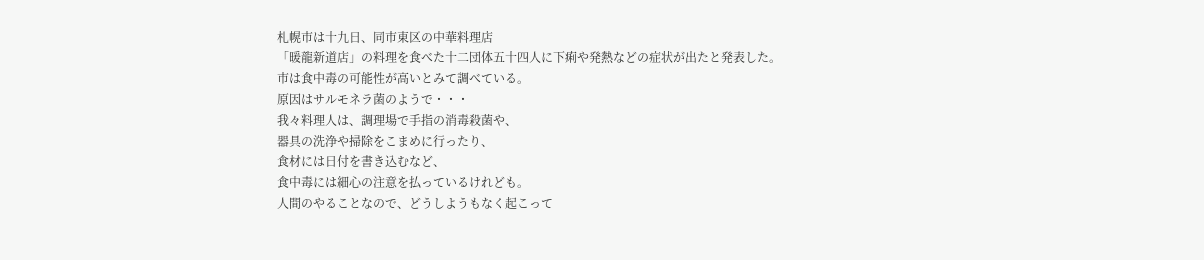札幌市は十九日、同市東区の中華料理店
「暖龍新道店」の料理を食べた十二団体五十四人に下痢や発熱などの症状が出たと発表した。
市は食中毒の可能性が高いとみて調べている。
原因はサルモネラ菌のようで・・・
我々料理人は、調理場で手指の消毒殺菌や、
器具の洗浄や掃除をこまめに行ったり、
食材には日付を書き込むなど、
食中毒には細心の注意を払っているけれども。
人間のやることなので、どうしようもなく起こって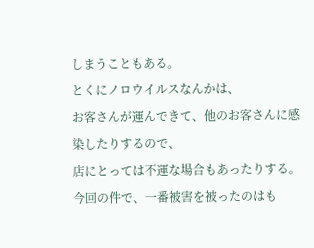しまうこともある。
とくにノロウイルスなんかは、
お客さんが運んできて、他のお客さんに感染したりするので、
店にとっては不運な場合もあったりする。
今回の件で、一番被害を被ったのはも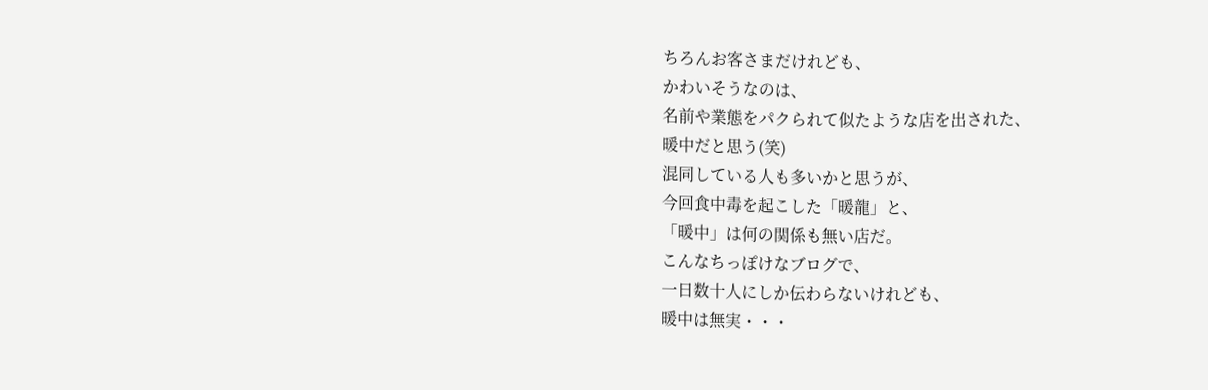ちろんお客さまだけれども、
かわいそうなのは、
名前や業態をパクられて似たような店を出された、
暖中だと思う(笑)
混同している人も多いかと思うが、
今回食中毒を起こした「暖龍」と、
「暖中」は何の関係も無い店だ。
こんなちっぽけなブログで、
一日数十人にしか伝わらないけれども、
暖中は無実・・・